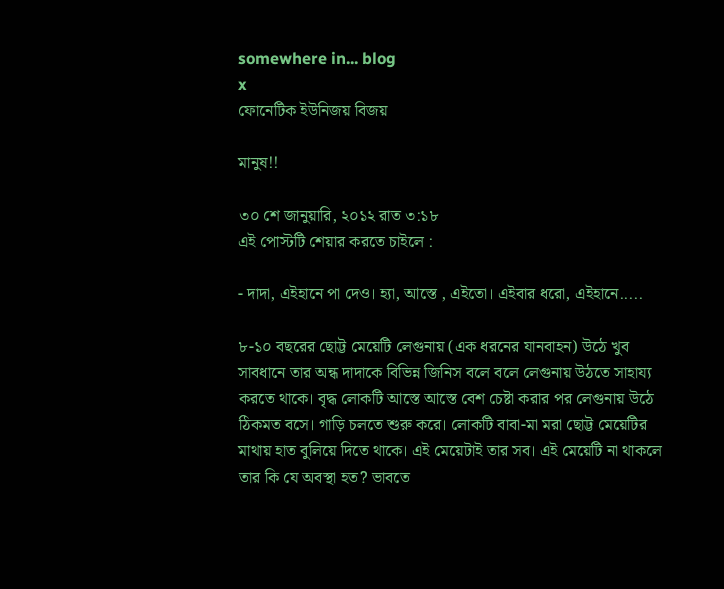somewhere in... blog
x
ফোনেটিক ইউনিজয় বিজয়

মানুষ!!

৩০ শে জানুয়ারি, ২০১২ রাত ৩:১৮
এই পোস্টটি শেয়ার করতে চাইলে :

- দাদা, এইহানে পা দেও। হ্যা, আস্তে , এইতো। এইবার ধরো, এইহানে.....

৮-১০ বছরের ছোট্ট মেয়েটি লেগুনায় (এক ধরনের যানবাহন) উঠে খুব সাবধানে তার অন্ধ দাদাকে বিভিন্ন জিনিস বলে বলে লেগুনায় উঠতে সাহায্য করতে থাকে। বৃদ্ধ লোকটি আস্তে আস্তে বেশ চেষ্টা করার পর লেগুনায় উঠে ঠিকমত বসে। গাড়ি চলতে শুরু করে। লোকটি বাবা-মা মরা ছোট্ট মেয়েটির মাথায় হাত বুলিয়ে দিতে থাকে। এই মেয়েটাই তার সব। এই মেয়েটি না থাকলে তার কি যে অবস্থা হত? ভাবতে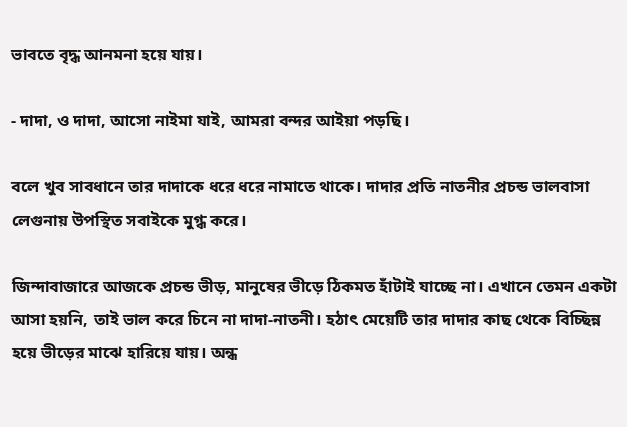ভাবতে বৃদ্ধ আনমনা হয়ে যায়।

- দাদা, ও দাদা, আসো নাইমা যাই, আমরা বন্দর আইয়া পড়ছি।

বলে খুব সাবধানে তার দাদাকে ধরে ধরে নামাতে থাকে। দাদার প্রতি নাতনীর প্রচন্ড ভালবাসা লেগুনায় উপস্থিত সবাইকে মুগ্ধ করে।

জিন্দাবাজারে আজকে প্রচন্ড ভীড়, মানুষের ভীড়ে ঠিকমত হাঁটাই যাচ্ছে না। এখানে তেমন একটা আসা হয়নি, তাই ভাল করে চিনে না দাদা-নাতনী। হঠাৎ মেয়েটি তার দাদার কাছ থেকে বিচ্ছিন্ন হয়ে ভীড়ের মাঝে হারিয়ে যায়। অন্ধ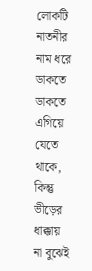লোকটি নাতনীর নাম ধরে ডাকতে ডাকতে এগিয়ে যেতে থাকে, কিন্তু ভীড়ের ধাক্কায় না বুঝেই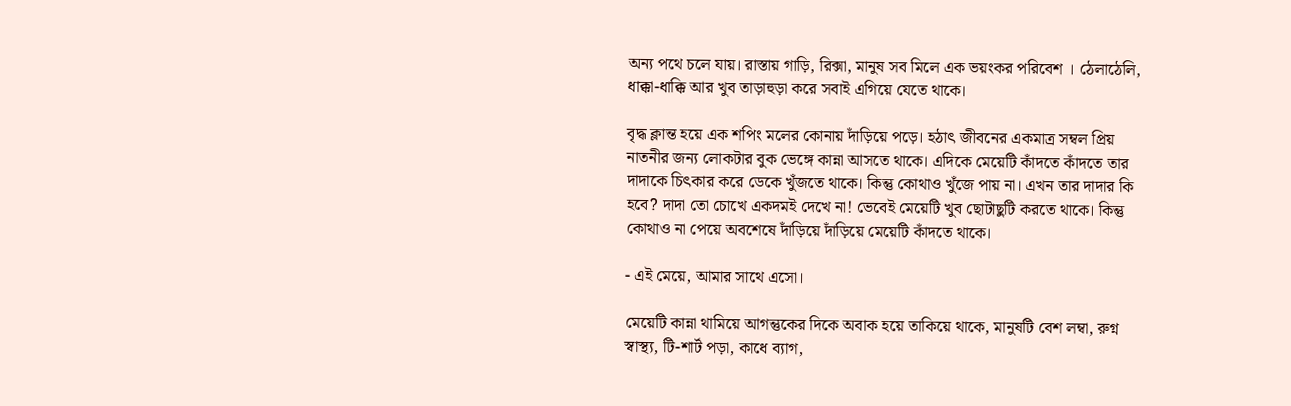অন্য পথে চলে যায়। রাস্তায় গাড়ি, রিক্সা, মানুষ সব মিলে এক ভয়ংকর পরিবেশ । ঠেলাঠেলি, ধাক্কা-ধাক্কি আর খুব তাড়াহুড়া করে সবাই এগিয়ে যেতে থাকে।

বৃদ্ধ ক্লান্ত হয়ে এক শপিং মলের কোনায় দাঁড়িয়ে পড়ে। হঠাৎ জীবনের একমাত্র সম্বল প্রিয় নাতনীর জন্য লোকটার বুক ভেঙ্গে কান্না আসতে থাকে। এদিকে মেয়েটি কাঁদতে কাঁদতে তার দাদাকে চিৎকার করে ডেকে খুঁজতে থাকে। কিন্তু কোথাও খুঁজে পায় না। এখন তার দাদার কি হবে? দাদা তো চোখে একদমই দেখে না! ভেবেই মেয়েটি খুব ছোটাছুটি করতে থাকে। কিন্তু কোথাও না পেয়ে অবশেষে দাঁড়িয়ে দাঁড়িয়ে মেয়েটি কাঁদতে থাকে।

- এই মেয়ে, আমার সাথে এসো।

মেয়েটি কান্না থামিয়ে আগন্তুকের দিকে অবাক হয়ে তাকিয়ে থাকে, মানুষটি বেশ লম্বা, রুগ্ন স্বাস্থ্য, টি-শার্ট পড়া, কাধে ব্যাগ,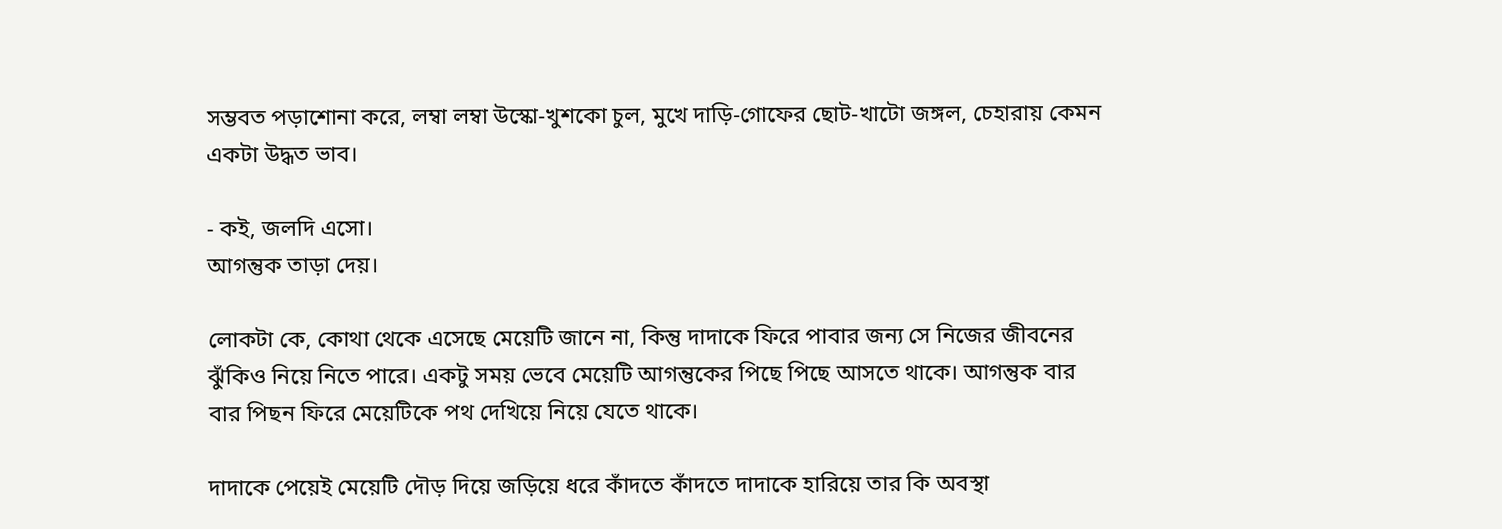সম্ভবত পড়াশোনা করে, লম্বা লম্বা উস্কো-খুশকো চুল, মুখে দাড়ি-গোফের ছোট-খাটো জঙ্গল, চেহারায় কেমন একটা উদ্ধত ভাব।

- কই, জলদি এসো।
আগন্তুক তাড়া দেয়।

লোকটা কে, কোথা থেকে এসেছে মেয়েটি জানে না, কিন্তু দাদাকে ফিরে পাবার জন্য সে নিজের জীবনের ঝুঁকিও নিয়ে নিতে পারে। একটু সময় ভেবে মেয়েটি আগন্তুকের পিছে পিছে আসতে থাকে। আগন্তুক বার বার পিছন ফিরে মেয়েটিকে পথ দেখিয়ে নিয়ে যেতে থাকে।

দাদাকে পেয়েই মেয়েটি দৌড় দিয়ে জড়িয়ে ধরে কাঁদতে কাঁদতে দাদাকে হারিয়ে তার কি অবস্থা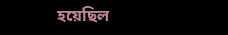হয়েছিল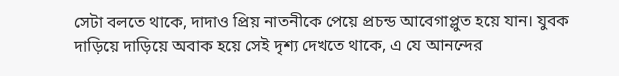সেটা বলতে থাকে, দাদাও প্রিয় নাতনীকে পেয়ে প্রচন্ড আবেগাপ্লুত হয়ে যান। যুবক দাড়িয়ে দাড়িয়ে অবাক হয়ে সেই দৃশ্য দেখতে থাকে, এ যে আনন্দের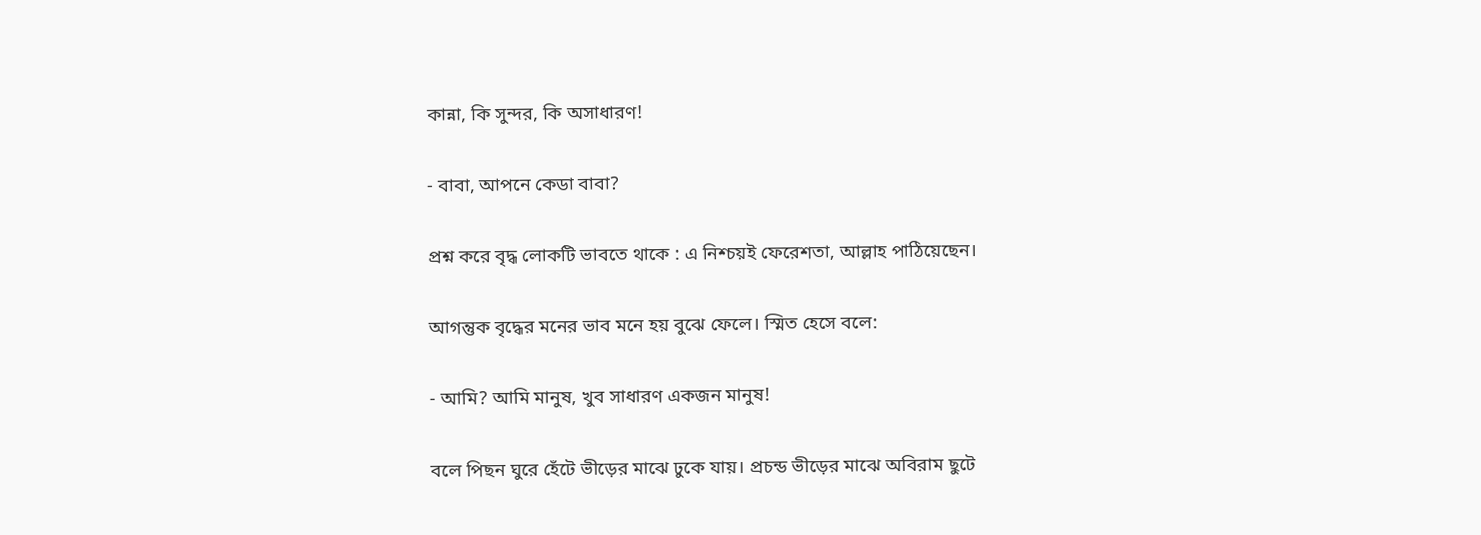কান্না, কি সুন্দর, কি অসাধারণ!

- বাবা, আপনে কেডা বাবা?

প্রশ্ন করে বৃদ্ধ লোকটি ভাবতে থাকে : এ নিশ্চয়ই ফেরেশতা, আল্লাহ পাঠিয়েছেন।

আগন্তুক বৃদ্ধের মনের ভাব মনে হয় বুঝে ফেলে। স্মিত হেসে বলে:

- আমি? আমি মানুষ, খুব সাধারণ একজন মানুষ!

বলে পিছন ঘুরে হেঁটে ভীড়ের মাঝে ঢুকে যায়। প্রচন্ড ভীড়ের মাঝে অবিরাম ছুটে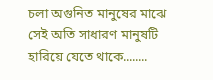চলা অগুনিত মানুষের মাঝে সেই অতি সাধারণ মানুষটি হারিয়ে যেতে থাকে........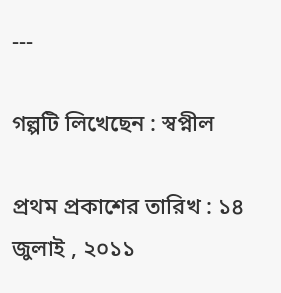---

গল্পটি লিখেছেন : স্বপ্নীল

প্রথম প্রকাশের তারিখ : ১৪ জুলাই , ২০১১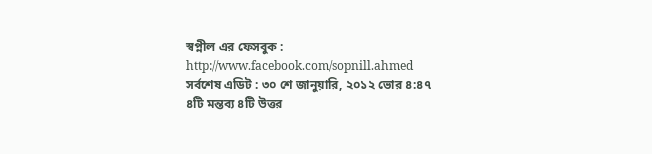স্বপ্নীল এর ফেসবুক : http://www.facebook.com/sopnill.ahmed
সর্বশেষ এডিট : ৩০ শে জানুয়ারি, ২০১২ ভোর ৪:৪৭
৪টি মন্তব্য ৪টি উত্তর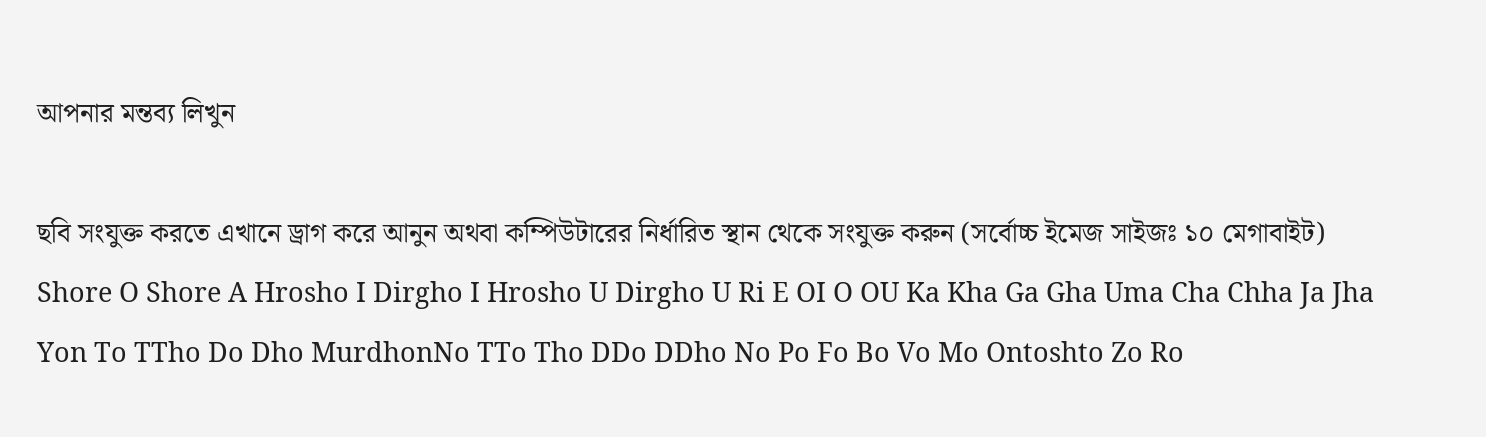আপনার মন্তব্য লিখুন

ছবি সংযুক্ত করতে এখানে ড্রাগ করে আনুন অথবা কম্পিউটারের নির্ধারিত স্থান থেকে সংযুক্ত করুন (সর্বোচ্চ ইমেজ সাইজঃ ১০ মেগাবাইট)
Shore O Shore A Hrosho I Dirgho I Hrosho U Dirgho U Ri E OI O OU Ka Kha Ga Gha Uma Cha Chha Ja Jha Yon To TTho Do Dho MurdhonNo TTo Tho DDo DDho No Po Fo Bo Vo Mo Ontoshto Zo Ro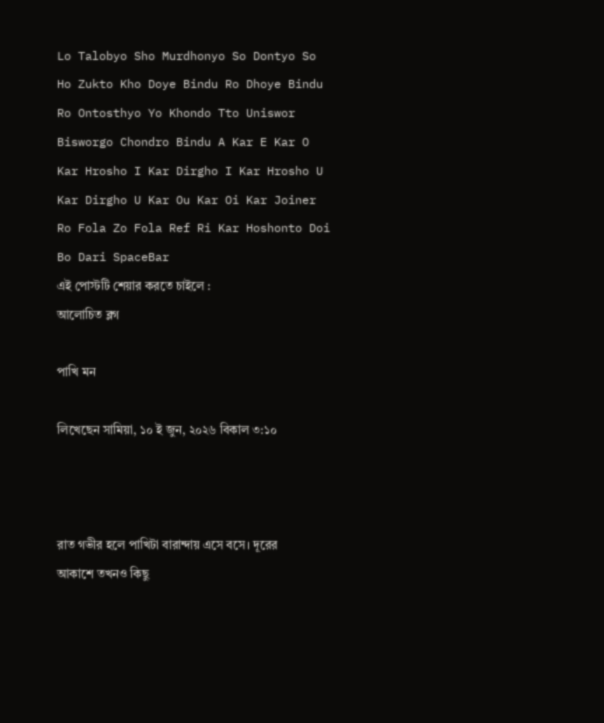Lo Talobyo Sho Murdhonyo So Dontyo So Ho Zukto Kho Doye Bindu Ro Dhoye Bindu Ro Ontosthyo Yo Khondo Tto Uniswor Bisworgo Chondro Bindu A Kar E Kar O Kar Hrosho I Kar Dirgho I Kar Hrosho U Kar Dirgho U Kar Ou Kar Oi Kar Joiner Ro Fola Zo Fola Ref Ri Kar Hoshonto Doi Bo Dari SpaceBar
এই পোস্টটি শেয়ার করতে চাইলে :
আলোচিত ব্লগ

পাখি মন

লিখেছেন সামিয়া, ১০ ই জুন, ২০২৬ বিকাল ৩:১০



রাত গভীর হলে পাখিটা বারান্দায় এসে বসে। দূরের আকাশে তখনও কিছু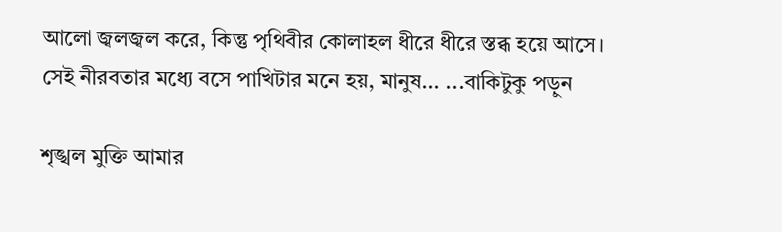আলো জ্বলজ্বল করে, কিন্তু পৃথিবীর কোলাহল ধীরে ধীরে স্তব্ধ হয়ে আসে। সেই নীরবতার মধ্যে বসে পাখিটার মনে হয়, মানুষ... ...বাকিটুকু পড়ুন

শৃঙ্খল মুক্তি আমার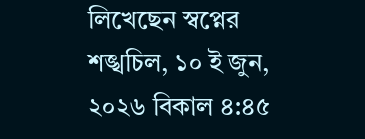লিখেছেন স্বপ্নের শঙ্খচিল, ১০ ই জুন, ২০২৬ বিকাল ৪:৪৫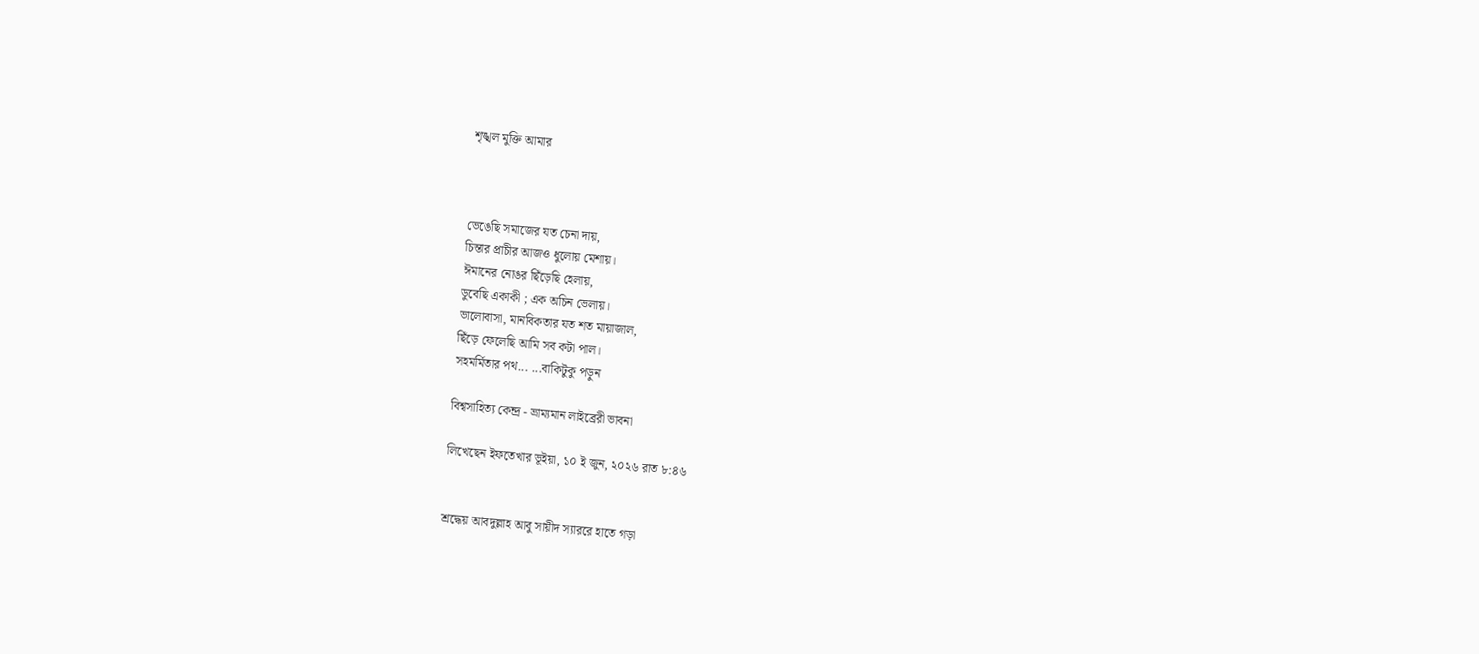শৃঙ্খল মুক্তি আমার



ভেঙেছি সমাজের যত চেনা দায়,
চিন্তার প্রাচীর আজও ধুলোয় মেশায়।
ঈমানের নোঙর ছিঁড়েছি হেলায়,
ডুবেছি একাকী ; এক অচিন ভেলায়।
ভালোবাসা, মানবিকতার যত শত মায়াজাল,
ছিঁড়ে ফেলেছি আমি সব কটা পাল।
সহমর্মিতার পথ... ...বাকিটুকু পড়ুন

বিশ্বসাহিত্য কেন্দ্র - ভ্রাম্যমান লাইব্রেরী ভাবনা

লিখেছেন ইফতেখার ভূইয়া, ১০ ই জুন, ২০২৬ রাত ৮:৪৬


শ্রদ্ধেয় আবদুল্লাহ আবু সায়ীদ স্যাররে হাতে গড়া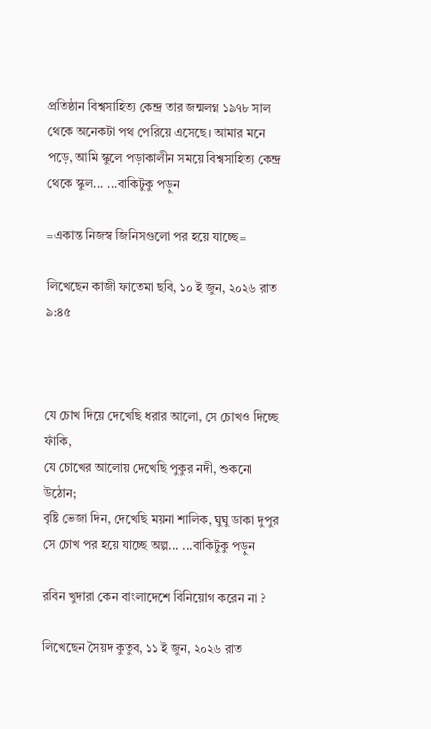প্রতিষ্ঠান বিশ্বসাহিত্য কেন্দ্র তার জন্মলগ্ন ১৯৭৮ সাল থেকে অনেকটা পথ পেরিয়ে এসেছে। আমার মনে পড়ে, আমি স্কুলে পড়াকালীন সময়ে বিশ্বসাহিত্য কেন্দ্র থেকে স্কুল... ...বাকিটুকু পড়ুন

=একান্ত নিজস্ব জিনিসগুলো পর হয়ে যাচ্ছে=

লিখেছেন কাজী ফাতেমা ছবি, ১০ ই জুন, ২০২৬ রাত ৯:৪৫



যে চোখ দিয়ে দেখেছি ধরার আলো, সে চোখও দিচ্ছে ফাঁকি,
যে চোখের আলোয় দেখেছি পুকুর নদী, শুকনো উঠোন;
বৃষ্টি ভেজা দিন, দেখেছি ময়না শালিক, ঘুঘু ডাকা দুপুর
সে চোখ পর হয়ে যাচ্ছে অল্প... ...বাকিটুকু পড়ুন

রবিন খুদারা কেন বাংলাদেশে বিনিয়োগ করেন না ?

লিখেছেন সৈয়দ কুতুব, ১১ ই জুন, ২০২৬ রাত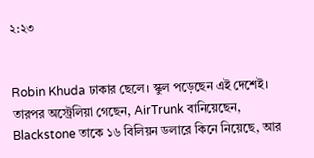২:২৩


Robin Khuda ঢাকার ছেলে। স্কুল পড়েছেন এই দেশেই। তারপর অস্ট্রেলিয়া গেছেন, AirTrunk বানিয়েছেন, Blackstone তাকে ১৬ বিলিয়ন ডলারে কিনে নিয়েছে, আর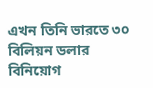এখন তিনি ভারতে ৩০ বিলিয়ন ডলার বিনিয়োগ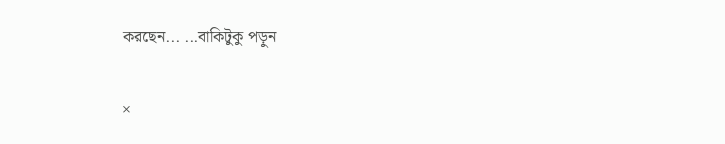করছেন... ...বাকিটুকু পড়ুন

×